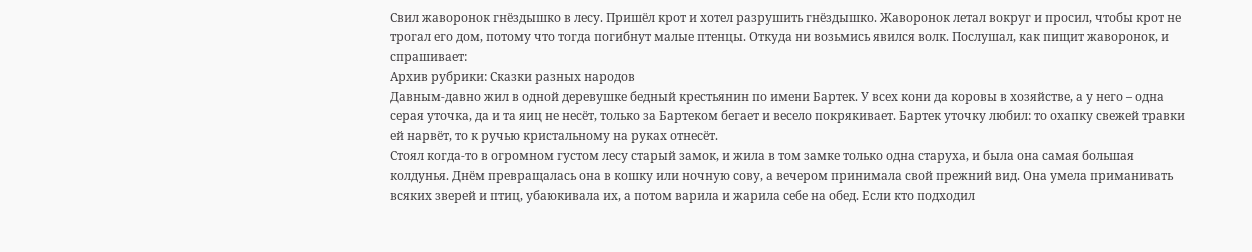Свил жаворонок гнёздышко в лесу. Пришёл крот и хотел разрушить гнёздышко. Жаворонок летал вокруг и просил, чтобы крот не трогал его дом, потому что тогда погибнут малые птенцы. Откуда ни возьмись явился волк. Послушал, как пищит жаворонок, и спрашивает:
Архив рубрики: Сказки разных народов
Давным-давно жил в одной деревушке бедный крестьянин по имени Бартек. У всех кони да коровы в хозяйстве, а у него – одна серая уточка, да и та яиц не несёт, только за Бартеком бегает и весело покрякивает. Бартек уточку любил: то охапку свежей травки ей нарвёт, то к ручью кристальному на руках отнесёт.
Стоял когда-то в огромном густом лесу старый замок, и жила в том замке только одна старуха, и была она самая большая колдунья. Днём превращалась она в кошку или ночную сову, а вечером принимала свой прежний вид. Она умела приманивать всяких зверей и птиц, убаюкивала их, а потом варила и жарила себе на обед. Если кто подходил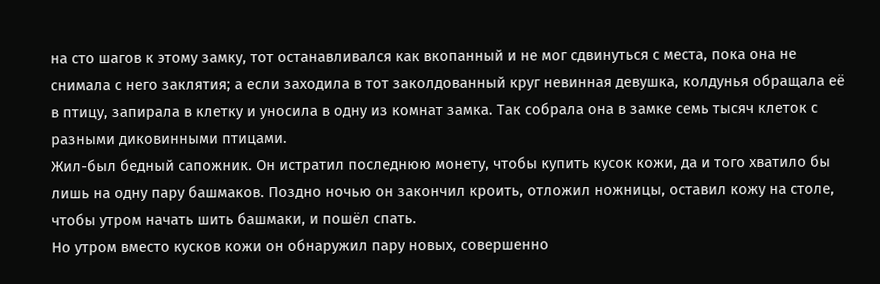на сто шагов к этому замку, тот останавливался как вкопанный и не мог сдвинуться с места, пока она не снимала с него заклятия; а если заходила в тот заколдованный круг невинная девушка, колдунья обращала её в птицу, запирала в клетку и уносила в одну из комнат замка. Так собрала она в замке семь тысяч клеток с разными диковинными птицами.
Жил-был бедный сапожник. Он истратил последнюю монету, чтобы купить кусок кожи, да и того хватило бы лишь на одну пару башмаков. Поздно ночью он закончил кроить, отложил ножницы, оставил кожу на столе, чтобы утром начать шить башмаки, и пошёл спать.
Но утром вместо кусков кожи он обнаружил пару новых, совершенно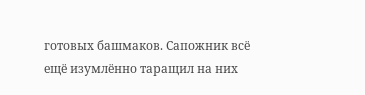готовых башмаков. Сапожник всё ещё изумлённо таращил на них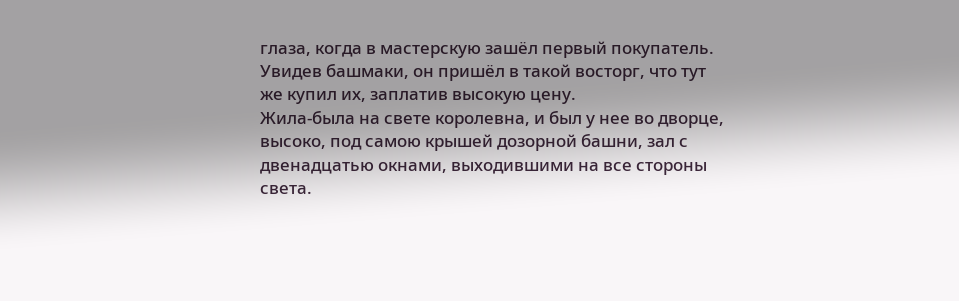глаза, когда в мастерскую зашёл первый покупатель. Увидев башмаки, он пришёл в такой восторг, что тут же купил их, заплатив высокую цену.
Жила-была на свете королевна, и был у нее во дворце, высоко, под самою крышей дозорной башни, зал с двенадцатью окнами, выходившими на все стороны света.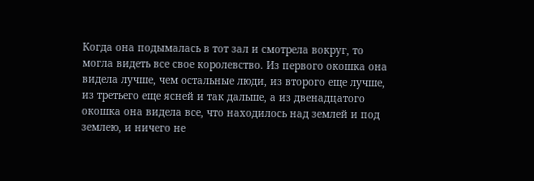Когда она подымалась в тот зал и смотрела вокруг, то могла видеть все свое королевство. Из первого окошка она видела лучше, чем остальные люди, из второго еще лучше, из третьего еще ясней и так дальше, а из двенадцатого окошка она видела все, что находилось над землей и под землею, и ничего не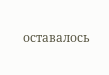оставалось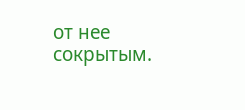от нее сокрытым.